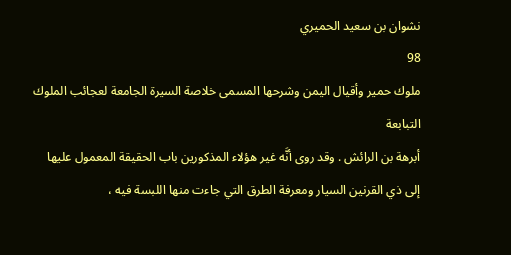نشوان بن سعيد الحميري
98
ملوك حمير وأقيال اليمن وشرحها المسمى خلاصة السيرة الجامعة لعجائب الملوك التبابعة
أبرهة بن الرائش . وقد روى أنَّه غير هؤلاء المذكورين باب الحقيقة المعمول عليها إلى ذي القرنين السيار ومعرفة الطرق التي جاءت منها اللبسة فيه ،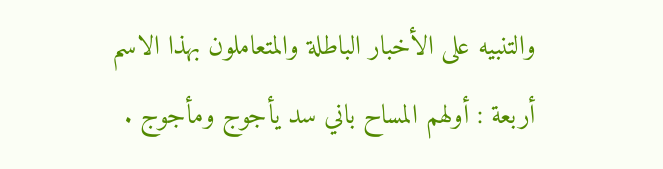والتنبيه على الأخبار الباطلة والمتعاملون بهذا الاسم أربعة : أولهم المساح باني سد يأجوج ومأجوج .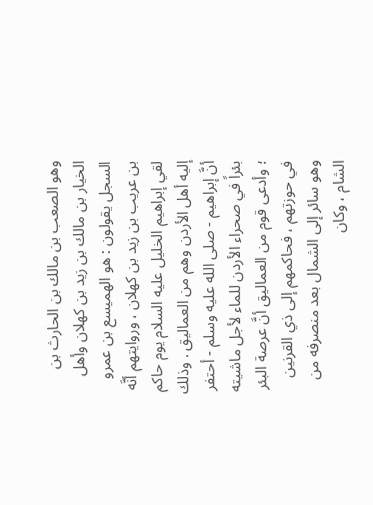وهو الصعب بن مالك بن الحارث بن الخيار بن مالك بن زيد بن كهلان وأهل السجل يقولون : هو الهميسع بن عمرو بن عريب بن زيد بن كهلان ، وروايتهم أنَّه لقي إبراهيم الخليل عليه السلام يوم حاكم إليه أهل الأردن وهم من العماليق . وذلك أنَّ إبراهيم - صلى الله عليه وسلم - أحتفر بئراً في صحراء الأردن للماء لأجل ماشيته ؛ وأدعى قوم من العماليق أنَّ عرصة البئر في حوزتهم ، فحاكمهم إلى ذي القرنين وهو سائر إلى الشمال بعد منصرفه من الشام ، وكان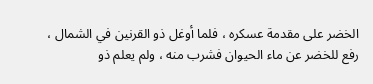الخضر على مقدمة عسكره ، فلما أوغل ذو القرنين في الشمال ، رفع للخضر عن ماء الحيوان فشرب منه ، ولم يعلم ذو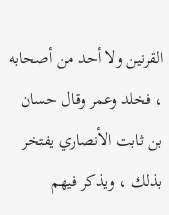القرنين ولا أحد من أصحابه ، فخلد وعمر وقال حسان بن ثابت الأنصاري يفتخر بذلك ، ويذكر فيهم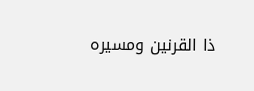ذا القرنين ومسيره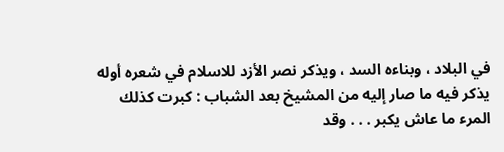في البلاد ، وبناءه السد ، ويذكر نصر الأزد للاسلام في شعره أوله يذكر فيه ما صار إليه من المشيخ بعد الشباب : كبرت كذلك المرء ما عاش يكبر . . . وقد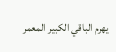يهرم الباقي الكبير المعمر